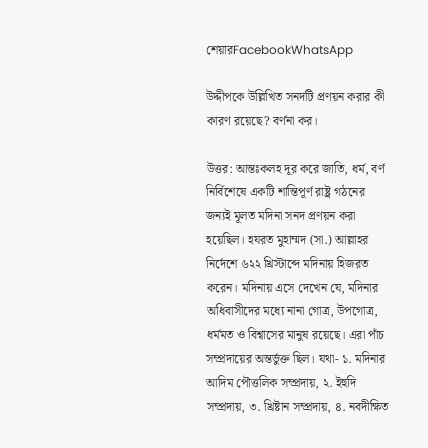শেয়ারFacebookWhatsApp

উদ্দীপকে উল্লিখিত সনদটি প্রণয়ন করার কী কারণ রয়েছে? বর্ণনা কর।

উত্তর: আন্তঃকলহ দূর করে জাতি, ধর্ম, বর্ণ নির্বিশেষে একটি শান্তিপূর্ণ রাষ্ট্র গঠনের জন্যই মূলত মদিনা সনদ প্রণয়ন করা হয়েছিল। হযরত মুহাম্মদ (সা.) আল্লাহর নির্দেশে ৬২২ খ্রিস্টাব্দে মদিনায় হিজরত করেন। মদিনায় এসে দেখেন যে, মদিনার অধিবাসীদের মধ্যে নানা গোত্র, উপগোত্র, ধর্মমত ও বিশ্বাসের মানুষ রয়েছে। এরা পাঁচ সম্প্রদায়ের অন্তর্ভুক্ত ছিল। যথা- ১. মদিনার আদিম পৌত্তলিক সম্প্রদায়, ২. ইহুদি সম্প্রদায়, ৩. খ্রিষ্টান সম্প্রদায়, ৪. নবদীক্ষিত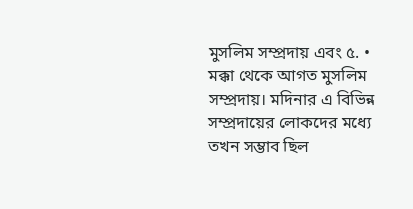মুসলিম সম্প্রদায় এবং ৫. • মক্কা থেকে আগত মুসলিম সম্প্রদায়। মদিনার এ বিভিন্ন সম্প্রদায়ের লোকদের মধ্যে তখন সম্ভাব ছিল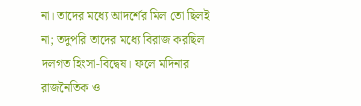না। তাদের মধ্যে আদর্শের মিল তো ছিলই না; তদুপরি তাদের মধ্যে বিরাজ করছিল দলগত হিংসা-বিদ্বেষ। ফলে মদিনার রাজনৈতিক ও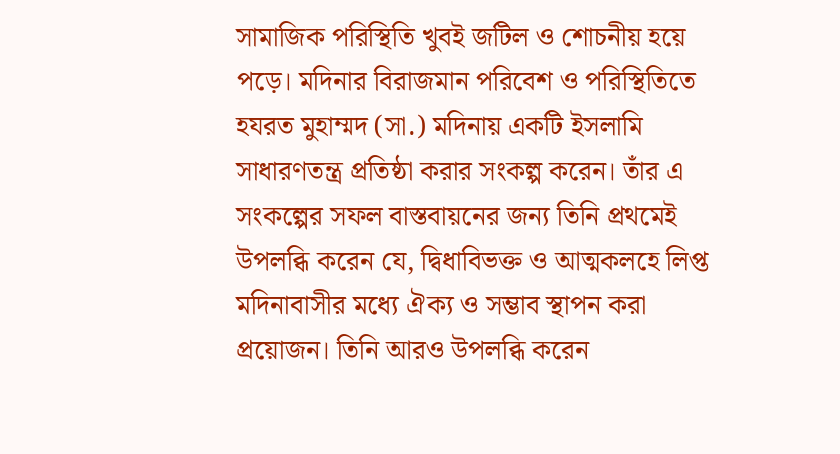সামাজিক পরিস্থিতি খুবই জটিল ও শোচনীয় হয়ে পড়ে। মদিনার বিরাজমান পরিবেশ ও পরিস্থিতিতে হযরত মুহাম্মদ (সা.) মদিনায় একটি ইসলামি সাধারণতন্ত্র প্রতিষ্ঠা করার সংকল্প করেন। তাঁর এ সংকল্পের সফল বাস্তবায়নের জন্য তিনি প্রথমেই উপলব্ধি করেন যে, দ্বিধাবিভক্ত ও আত্মকলহে লিপ্ত মদিনাবাসীর মধ্যে ঐক্য ও সম্ভাব স্থাপন করা প্রয়োজন। তিনি আরও উপলব্ধি করেন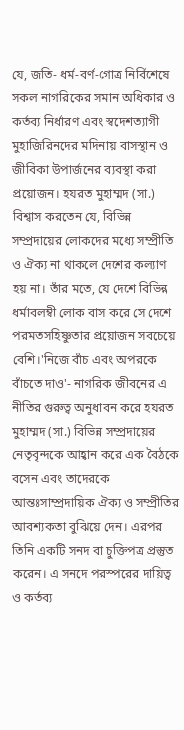যে, জতি- ধর্ম-বর্ণ-গোত্র নির্বিশেষে সকল নাগরিকের সমান অধিকার ও কর্তব্য নির্ধারণ এবং স্বদেশত্যাগী মুহাজিরিনদের মদিনায় বাসস্থান ও জীবিকা উপার্জনের ব্যবস্থা করা প্রয়োজন। হযরত মুহাম্মদ (সা.) বিশ্বাস করতেন যে, বিভিন্ন সম্প্রদায়ের লোকদের মধ্যে সম্প্রীতি ও ঐক্য না থাকলে দেশের কল্যাণ হয় না। তাঁর মতে, যে দেশে বিভিন্ন ধর্মাবলম্বী লোক বাস করে সে দেশে পরমতসহিষ্ণুতার প্রয়োজন সবচেয়ে বেশি।'নিজে বাঁচ এবং অপরকে বাঁচতে দাও'- নাগরিক জীবনের এ নীতির গুরুত্ব অনুধাবন করে হযরত মুহাম্মদ (সা.) বিভিন্ন সম্প্রদায়ের নেতৃবৃন্দকে আহ্বান করে এক বৈঠকে বসেন এবং তাদেরকে আন্তঃসাম্প্রদায়িক ঐক্য ও সম্প্রীতির আবশ্যকতা বুঝিয়ে দেন। এরপর তিনি একটি সনদ বা চুক্তিপত্র প্রস্তুত করেন। এ সনদে পরস্পরের দায়িত্ব ও কর্তব্য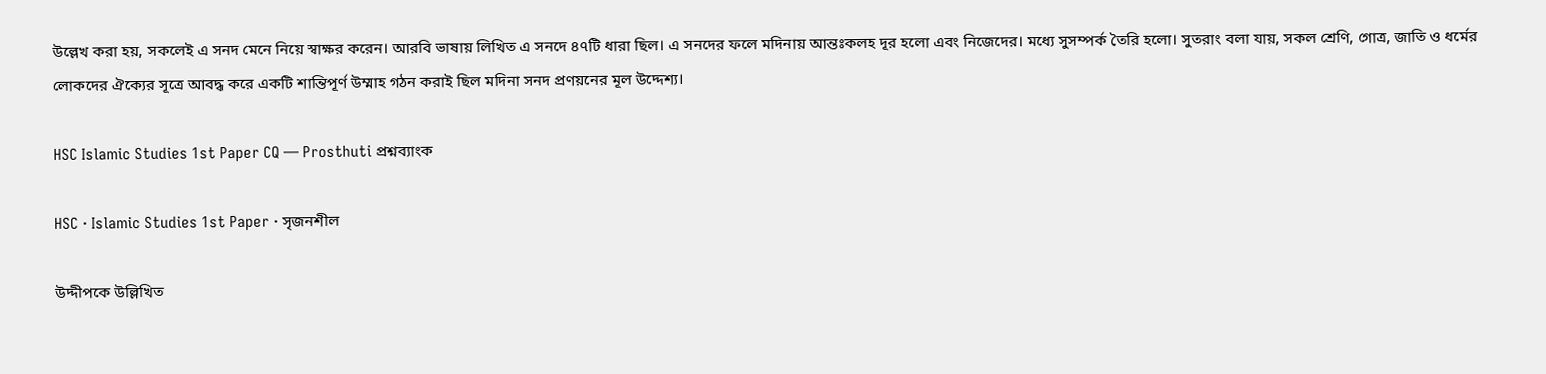উল্লেখ করা হয়, সকলেই এ সনদ মেনে নিয়ে স্বাক্ষর করেন। আরবি ভাষায় লিখিত এ সনদে ৪৭টি ধারা ছিল। এ সনদের ফলে মদিনায় আন্তঃকলহ দূর হলো এবং নিজেদের। মধ্যে সুসম্পর্ক তৈরি হলো। সুতরাং বলা যায়, সকল শ্রেণি, গোত্র, জাতি ও ধর্মের লোকদের ঐক্যের সূত্রে আবদ্ধ করে একটি শান্তিপূর্ণ উম্মাহ গঠন করাই ছিল মদিনা সনদ প্রণয়নের মূল উদ্দেশ্য।

HSC Islamic Studies 1st Paper CQ — Prosthuti প্রশ্নব্যাংক

HSC · Islamic Studies 1st Paper · সৃজনশীল

উদ্দীপকে উল্লিখিত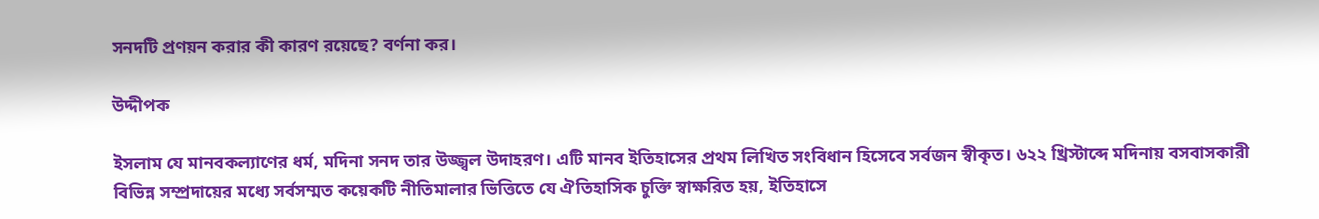সনদটি প্রণয়ন করার কী কারণ রয়েছে? বর্ণনা কর।

উদ্দীপক

ইসলাম যে মানবকল্যাণের ধর্ম, মদিনা সনদ তার উজ্জ্বল উদাহরণ। এটি মানব ইতিহাসের প্রথম লিখিত সংবিধান হিসেবে সর্বজন স্বীকৃত। ৬২২ খ্রিস্টাব্দে মদিনায় বসবাসকারী বিভিন্ন সম্প্রদায়ের মধ্যে সর্বসম্মত কয়েকটি নীতিমালার ভিত্তিতে যে ঐতিহাসিক চুক্তি স্বাক্ষরিত হয়, ইতিহাসে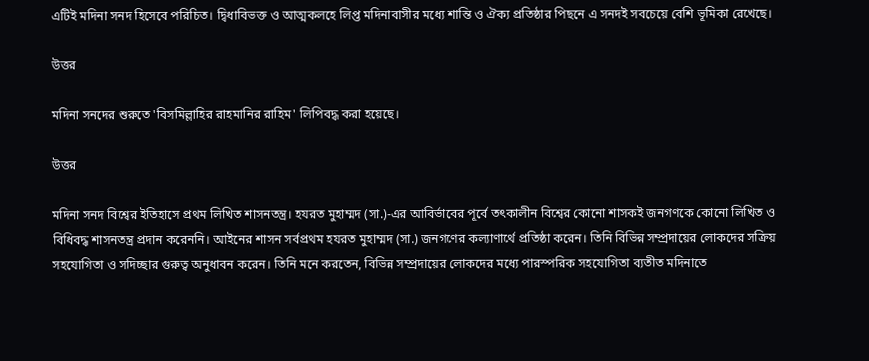এটিই মদিনা সনদ হিসেবে পরিচিত। দ্বিধাবিভক্ত ও আত্মকলহে লিপ্ত মদিনাবাসীর মধ্যে শান্তি ও ঐক্য প্রতিষ্ঠার পিছনে এ সনদই সবচেয়ে বেশি ভূমিকা রেখেছে।

উত্তর

মদিনা সনদের শুরুতে 'বিসমিল্লাহির রাহমানির রাহিম' লিপিবদ্ধ করা হয়েছে।

উত্তর

মদিনা সনদ বিশ্বের ইতিহাসে প্রথম লিখিত শাসনতন্ত্র। হযরত মুহাম্মদ (সা.)-এর আবির্ভাবের পূর্বে তৎকালীন বিশ্বের কোনো শাসকই জনগণকে কোনো লিখিত ও বিধিবদ্ধ শাসনতন্ত্র প্রদান করেননি। আইনের শাসন সর্বপ্রথম হযরত মুহাম্মদ (সা.) জনগণের কল্যাণার্থে প্রতিষ্ঠা করেন। তিনি বিভিন্ন সম্প্রদায়ের লোকদের সক্রিয় সহযোগিতা ও সদিচ্ছার গুরুত্ব অনুধাবন করেন। তিনি মনে করতেন, বিভিন্ন সম্প্রদায়ের লোকদের মধ্যে পারস্পরিক সহযোগিতা ব্যতীত মদিনাতে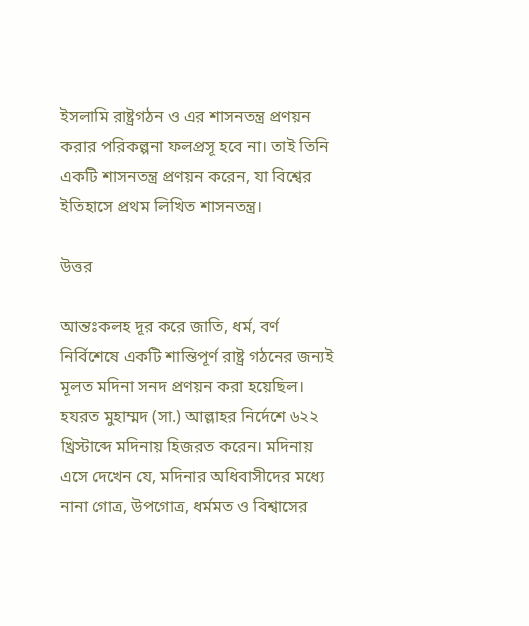ইসলামি রাষ্ট্রগঠন ও এর শাসনতন্ত্র প্রণয়ন করার পরিকল্পনা ফলপ্রসূ হবে না। তাই তিনি একটি শাসনতন্ত্র প্রণয়ন করেন, যা বিশ্বের ইতিহাসে প্রথম লিখিত শাসনতন্ত্র।

উত্তর

আন্তঃকলহ দূর করে জাতি, ধর্ম, বর্ণ নির্বিশেষে একটি শান্তিপূর্ণ রাষ্ট্র গঠনের জন্যই মূলত মদিনা সনদ প্রণয়ন করা হয়েছিল। হযরত মুহাম্মদ (সা.) আল্লাহর নির্দেশে ৬২২ খ্রিস্টাব্দে মদিনায় হিজরত করেন। মদিনায় এসে দেখেন যে, মদিনার অধিবাসীদের মধ্যে নানা গোত্র, উপগোত্র, ধর্মমত ও বিশ্বাসের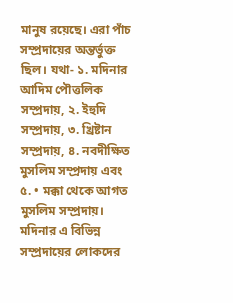মানুষ রয়েছে। এরা পাঁচ সম্প্রদায়ের অন্তর্ভুক্ত ছিল। যথা- ১. মদিনার আদিম পৌত্তলিক সম্প্রদায়, ২. ইহুদি সম্প্রদায়, ৩. খ্রিষ্টান সম্প্রদায়, ৪. নবদীক্ষিত মুসলিম সম্প্রদায় এবং ৫. • মক্কা থেকে আগত মুসলিম সম্প্রদায়। মদিনার এ বিভিন্ন সম্প্রদায়ের লোকদের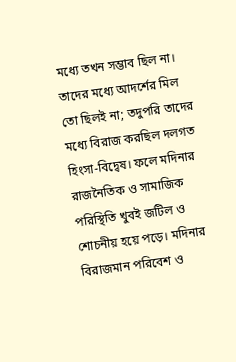মধ্যে তখন সম্ভাব ছিল না। তাদের মধ্যে আদর্শের মিল তো ছিলই না; তদুপরি তাদের মধ্যে বিরাজ করছিল দলগত হিংসা-বিদ্বেষ। ফলে মদিনার রাজনৈতিক ও সামাজিক পরিস্থিতি খুবই জটিল ও শোচনীয় হয়ে পড়ে। মদিনার বিরাজমান পরিবেশ ও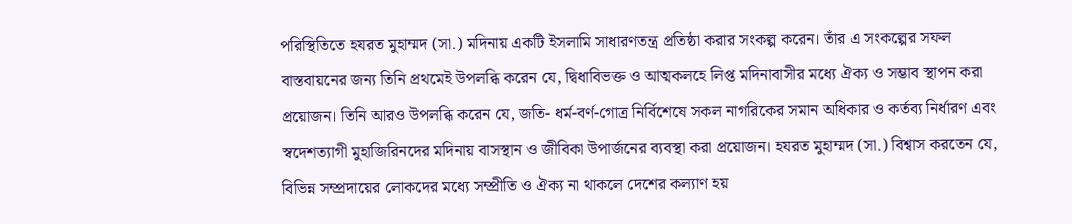পরিস্থিতিতে হযরত মুহাম্মদ (সা.) মদিনায় একটি ইসলামি সাধারণতন্ত্র প্রতিষ্ঠা করার সংকল্প করেন। তাঁর এ সংকল্পের সফল বাস্তবায়নের জন্য তিনি প্রথমেই উপলব্ধি করেন যে, দ্বিধাবিভক্ত ও আত্মকলহে লিপ্ত মদিনাবাসীর মধ্যে ঐক্য ও সম্ভাব স্থাপন করা প্রয়োজন। তিনি আরও উপলব্ধি করেন যে, জতি- ধর্ম-বর্ণ-গোত্র নির্বিশেষে সকল নাগরিকের সমান অধিকার ও কর্তব্য নির্ধারণ এবং স্বদেশত্যাগী মুহাজিরিনদের মদিনায় বাসস্থান ও জীবিকা উপার্জনের ব্যবস্থা করা প্রয়োজন। হযরত মুহাম্মদ (সা.) বিশ্বাস করতেন যে, বিভিন্ন সম্প্রদায়ের লোকদের মধ্যে সম্প্রীতি ও ঐক্য না থাকলে দেশের কল্যাণ হয়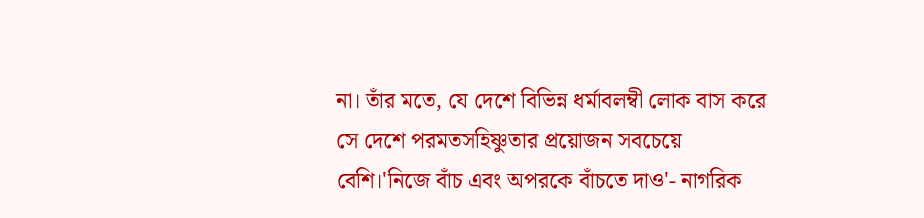না। তাঁর মতে, যে দেশে বিভিন্ন ধর্মাবলম্বী লোক বাস করে সে দেশে পরমতসহিষ্ণুতার প্রয়োজন সবচেয়ে বেশি।'নিজে বাঁচ এবং অপরকে বাঁচতে দাও'- নাগরিক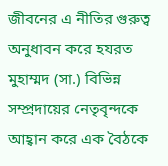জীবনের এ নীতির গুরুত্ব অনুধাবন করে হযরত মুহাম্মদ (সা.) বিভিন্ন সম্প্রদায়ের নেতৃবৃন্দকে আহ্বান করে এক বৈঠকে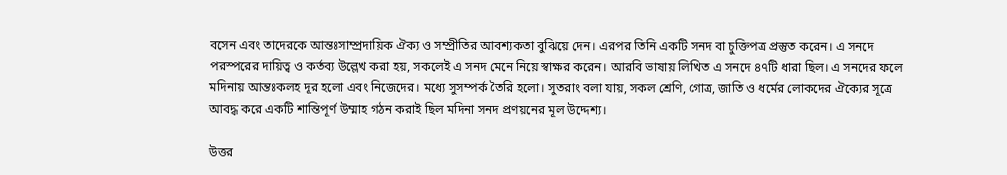বসেন এবং তাদেরকে আন্তঃসাম্প্রদায়িক ঐক্য ও সম্প্রীতির আবশ্যকতা বুঝিয়ে দেন। এরপর তিনি একটি সনদ বা চুক্তিপত্র প্রস্তুত করেন। এ সনদে পরস্পরের দায়িত্ব ও কর্তব্য উল্লেখ করা হয়, সকলেই এ সনদ মেনে নিয়ে স্বাক্ষর করেন। আরবি ভাষায় লিখিত এ সনদে ৪৭টি ধারা ছিল। এ সনদের ফলে মদিনায় আন্তঃকলহ দূর হলো এবং নিজেদের। মধ্যে সুসম্পর্ক তৈরি হলো। সুতরাং বলা যায়, সকল শ্রেণি, গোত্র, জাতি ও ধর্মের লোকদের ঐক্যের সূত্রে আবদ্ধ করে একটি শান্তিপূর্ণ উম্মাহ গঠন করাই ছিল মদিনা সনদ প্রণয়নের মূল উদ্দেশ্য।

উত্তর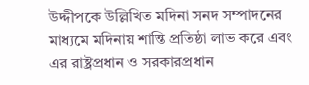উদ্দীপকে উল্লিখিত মদিনা সনদ সম্পাদনের মাধ্যমে মদিনায় শান্তি প্রতিষ্ঠা লাভ করে এবং এর রাষ্ট্রপ্রধান ও সরকারপ্রধান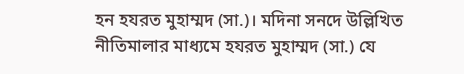হন হযরত মুহাম্মদ (সা.)। মদিনা সনদে উল্লিখিত নীতিমালার মাধ্যমে হযরত মুহাম্মদ (সা.) যে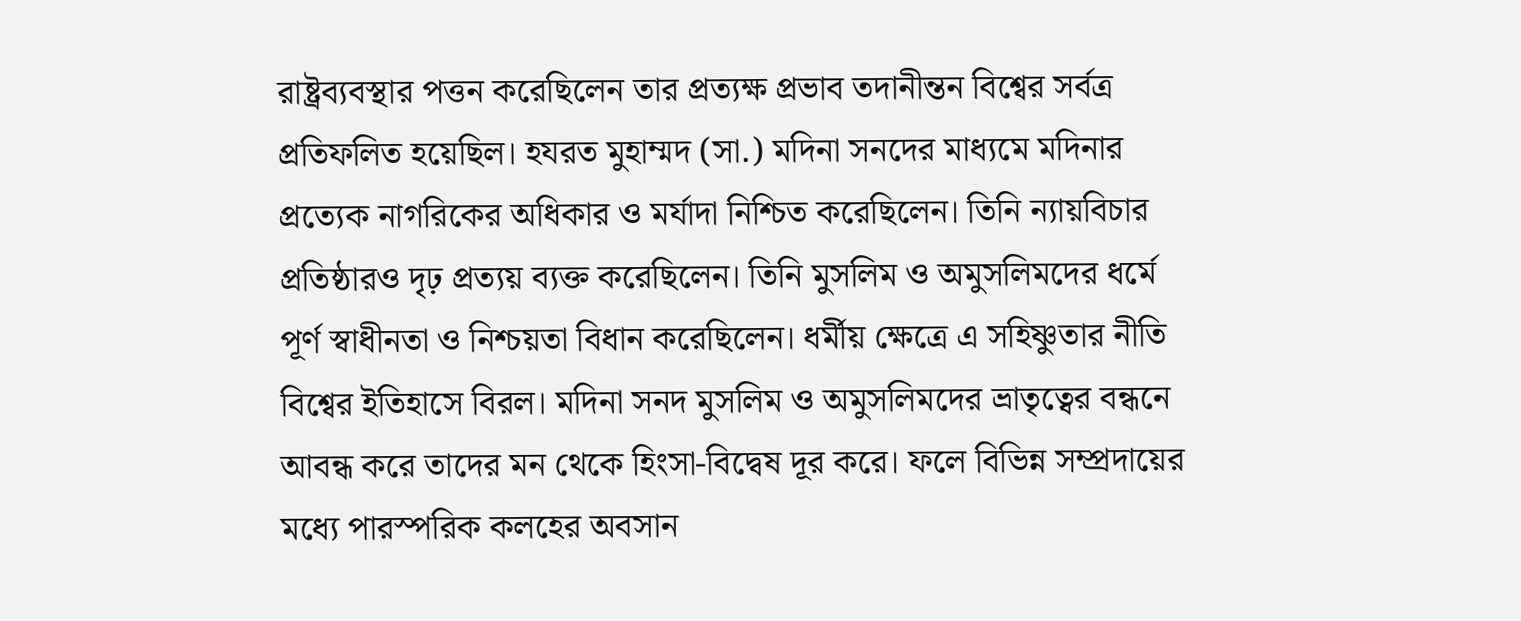রাষ্ট্রব্যবস্থার পত্তন করেছিলেন তার প্রত্যক্ষ প্রভাব তদানীন্তন বিশ্বের সর্বত্র প্রতিফলিত হয়েছিল। হযরত মুহাম্মদ (সা.) মদিনা সনদের মাধ্যমে মদিনার প্রত্যেক নাগরিকের অধিকার ও মর্যাদা নিশ্চিত করেছিলেন। তিনি ন্যায়বিচার প্রতিষ্ঠারও দৃঢ় প্রত্যয় ব্যক্ত করেছিলেন। তিনি মুসলিম ও অমুসলিমদের ধর্মে পূর্ণ স্বাধীনতা ও নিশ্চয়তা বিধান করেছিলেন। ধর্মীয় ক্ষেত্রে এ সহিষ্ণুতার নীতি বিশ্বের ইতিহাসে বিরল। মদিনা সনদ মুসলিম ও অমুসলিমদের ভ্রাতৃত্বের বন্ধনে আবন্ধ করে তাদের মন থেকে হিংসা-বিদ্বেষ দূর করে। ফলে বিভিন্ন সম্প্রদায়ের মধ্যে পারস্পরিক কলহের অবসান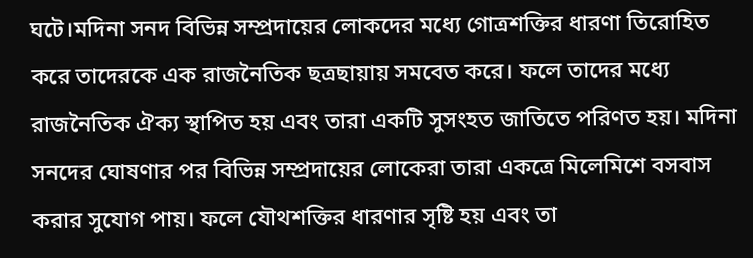ঘটে।মদিনা সনদ বিভিন্ন সম্প্রদায়ের লোকদের মধ্যে গোত্রশক্তির ধারণা তিরোহিত করে তাদেরকে এক রাজনৈতিক ছত্রছায়ায় সমবেত করে। ফলে তাদের মধ্যে রাজনৈতিক ঐক্য স্থাপিত হয় এবং তারা একটি সুসংহত জাতিতে পরিণত হয়। মদিনা সনদের ঘোষণার পর বিভিন্ন সম্প্রদায়ের লোকেরা তারা একত্রে মিলেমিশে বসবাস করার সুযোগ পায়। ফলে যৌথশক্তির ধারণার সৃষ্টি হয় এবং তা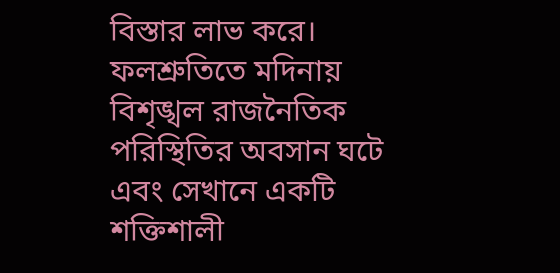বিস্তার লাভ করে। ফলশ্রুতিতে মদিনায় বিশৃঙ্খল রাজনৈতিক পরিস্থিতির অবসান ঘটে এবং সেখানে একটি শক্তিশালী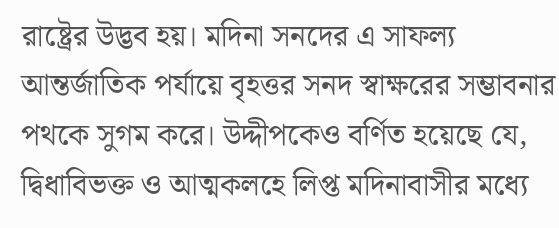রাষ্ট্রের উদ্ভব হয়। মদিনা সনদের এ সাফল্য আন্তর্জাতিক পর্যায়ে বৃহত্তর সনদ স্বাক্ষরের সম্ভাবনার পথকে সুগম করে। উদ্দীপকেও বর্ণিত হয়েছে যে, দ্বিধাবিভক্ত ও আত্মকলহে লিপ্ত মদিনাবাসীর মধ্যে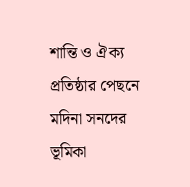শান্তি ও ঐক্য প্রতিষ্ঠার পেছনে মদিনা সনদের ভূমিকা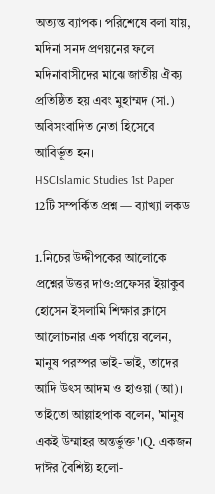অত্যন্ত ব্যাপক। পরিশেষে বলা যায়, মদিনা সনদ প্রণয়নের ফলে মদিনাবাসীদের মাঝে জাতীয় ঐক্য প্রতিষ্ঠিত হয় এবং মুহাম্মদ (সা.) অবিসংবাদিত নেতা হিসেবে আবির্ভূত হন।
HSCIslamic Studies 1st Paper
12টি সম্পর্কিত প্রশ্ন — ব্যাখ্যা লকড

1.নিচের উদ্দীপকের আলোকে প্রশ্নের উত্তর দাও:প্রফেসর ইয়াকুব হোসেন ইসলামি শিক্ষার ক্লাসে আলোচনার এক পর্যায়ে বলেন, মানুষ পরস্পর ভাই-ভাই, তাদের আদি উৎস আদম ও হাওয়া (আ)। তাইতো আল্লাহপাক বলেন, 'মানুষ একই উম্মাহর অন্তর্ভুক্ত'।Q. একজন দাঈর বৈশিষ্ট্য হলো-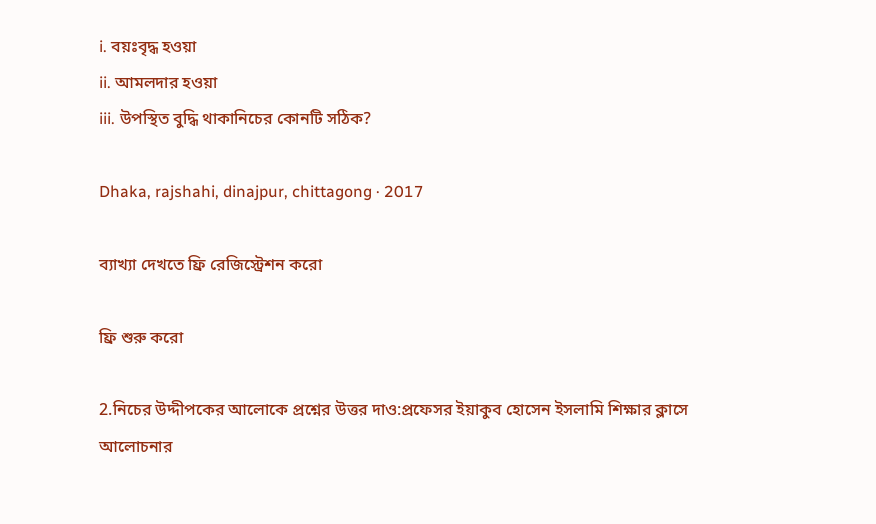i. বয়ঃবৃদ্ধ হওয়া
ii. আমলদার হওয়া
iii. উপস্থিত বুদ্ধি থাকানিচের কোনটি সঠিক?

Dhaka, rajshahi, dinajpur, chittagong · 2017

ব্যাখ্যা দেখতে ফ্রি রেজিস্ট্রেশন করো

ফ্রি শুরু করো

2.নিচের উদ্দীপকের আলোকে প্রশ্নের উত্তর দাও:প্রফেসর ইয়াকুব হোসেন ইসলামি শিক্ষার ক্লাসে আলোচনার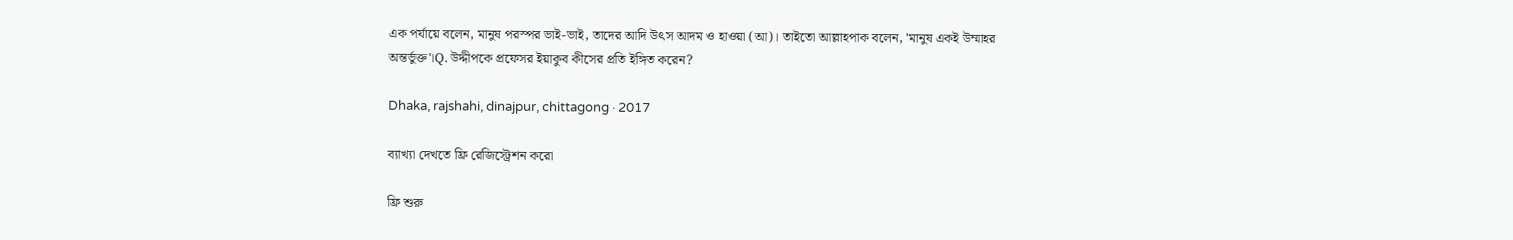এক পর্যায়ে বলেন, মানুষ পরস্পর ভাই-ভাই, তাদের আদি উৎস আদম ও হাওয়া (আ)। তাইতো আল্লাহপাক বলেন, 'মানুষ একই উম্মাহর অন্তর্ভুক্ত'।Q. উদ্দীপকে প্রফেসর ইয়াকুব কীসের প্রতি ইঙ্গিত করেন?

Dhaka, rajshahi, dinajpur, chittagong · 2017

ব্যাখ্যা দেখতে ফ্রি রেজিস্ট্রেশন করো

ফ্রি শুরু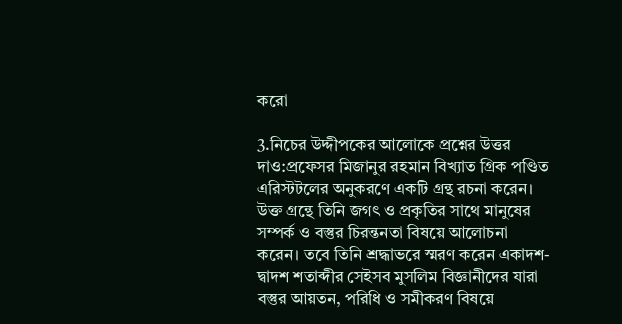করো

3.নিচের উদ্দীপকের আলোকে প্রশ্নের উত্তর দাও:প্রফেসর মিজানুর রহমান বিখ্যাত গ্রিক পণ্ডিত এরিস্টটলের অনুকরণে একটি গ্রন্থ রচনা করেন। উক্ত গ্রন্থে তিনি জগৎ ও প্রকৃতির সাথে মানুষের সম্পর্ক ও বস্তুর চিরন্তনতা বিষয়ে আলোচনা করেন। তবে তিনি শ্রদ্ধাভরে স্মরণ করেন একাদশ-দ্বাদশ শতাব্দীর সেইসব মুসলিম বিজ্ঞানীদের যারা বস্তুর আয়তন, পরিধি ও সমীকরণ বিষয়ে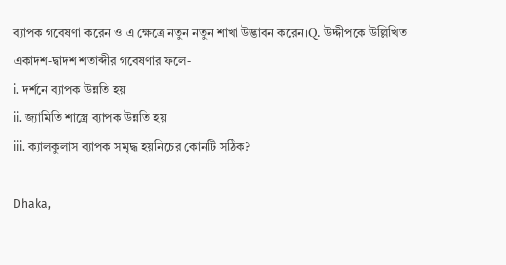ব্যাপক গবেষণা করেন ও এ ক্ষেত্রে নতুন নতুন শাখা উদ্ভাবন করেন।Q. উদ্দীপকে উল্লিখিত একাদশ-দ্বাদশ শতাব্দীর গবেষণার ফলে-
i. দর্শনে ব্যাপক উন্নতি হয়
ii. জ্যামিতি শাস্ত্রে ব্যাপক উন্নতি হয়
iii. ক্যালকুলাস ব্যাপক সমৃদ্ধ হয়নিচের কোনটি সঠিক?

Dhaka,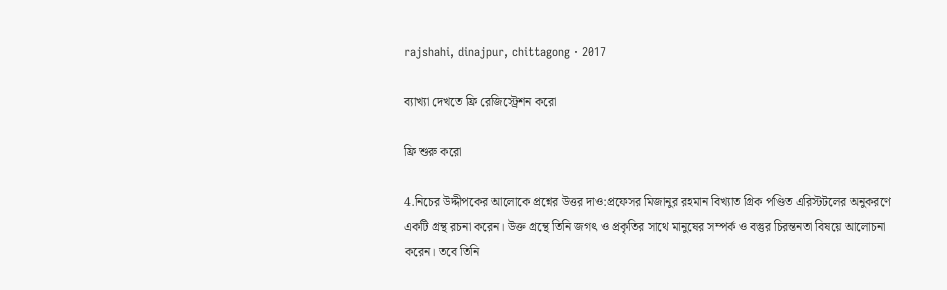rajshahi, dinajpur, chittagong · 2017

ব্যাখ্যা দেখতে ফ্রি রেজিস্ট্রেশন করো

ফ্রি শুরু করো

4.নিচের উদ্দীপকের আলোকে প্রশ্নের উত্তর দাও:প্রফেসর মিজানুর রহমান বিখ্যাত গ্রিক পণ্ডিত এরিস্টটলের অনুকরণে একটি গ্রন্থ রচনা করেন। উক্ত গ্রন্থে তিনি জগৎ ও প্রকৃতির সাথে মানুষের সম্পর্ক ও বস্তুর চিরন্তনতা বিষয়ে আলোচনা করেন। তবে তিনি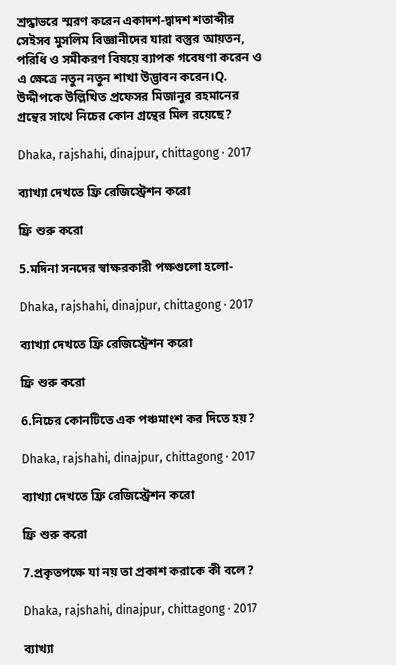শ্রদ্ধাভরে স্মরণ করেন একাদশ-দ্বাদশ শতাব্দীর সেইসব মুসলিম বিজ্ঞানীদের যারা বস্তুর আয়তন, পরিধি ও সমীকরণ বিষয়ে ব্যাপক গবেষণা করেন ও এ ক্ষেত্রে নতুন নতুন শাখা উদ্ভাবন করেন।Q. উদ্দীপকে উল্লিখিত প্রফেসর মিজানুর রহমানের গ্রন্থের সাথে নিচের কোন গ্রন্থের মিল রয়েছে?

Dhaka, rajshahi, dinajpur, chittagong · 2017

ব্যাখ্যা দেখতে ফ্রি রেজিস্ট্রেশন করো

ফ্রি শুরু করো

5.মদিনা সনদের স্বাক্ষরকারী পক্ষগুলো হলো-

Dhaka, rajshahi, dinajpur, chittagong · 2017

ব্যাখ্যা দেখতে ফ্রি রেজিস্ট্রেশন করো

ফ্রি শুরু করো

6.নিচের কোনটিতে এক পঞ্চমাংশ কর দিতে হয়?

Dhaka, rajshahi, dinajpur, chittagong · 2017

ব্যাখ্যা দেখতে ফ্রি রেজিস্ট্রেশন করো

ফ্রি শুরু করো

7.প্রকৃতপক্ষে যা নয় তা প্রকাশ করাকে কী বলে?

Dhaka, rajshahi, dinajpur, chittagong · 2017

ব্যাখ্যা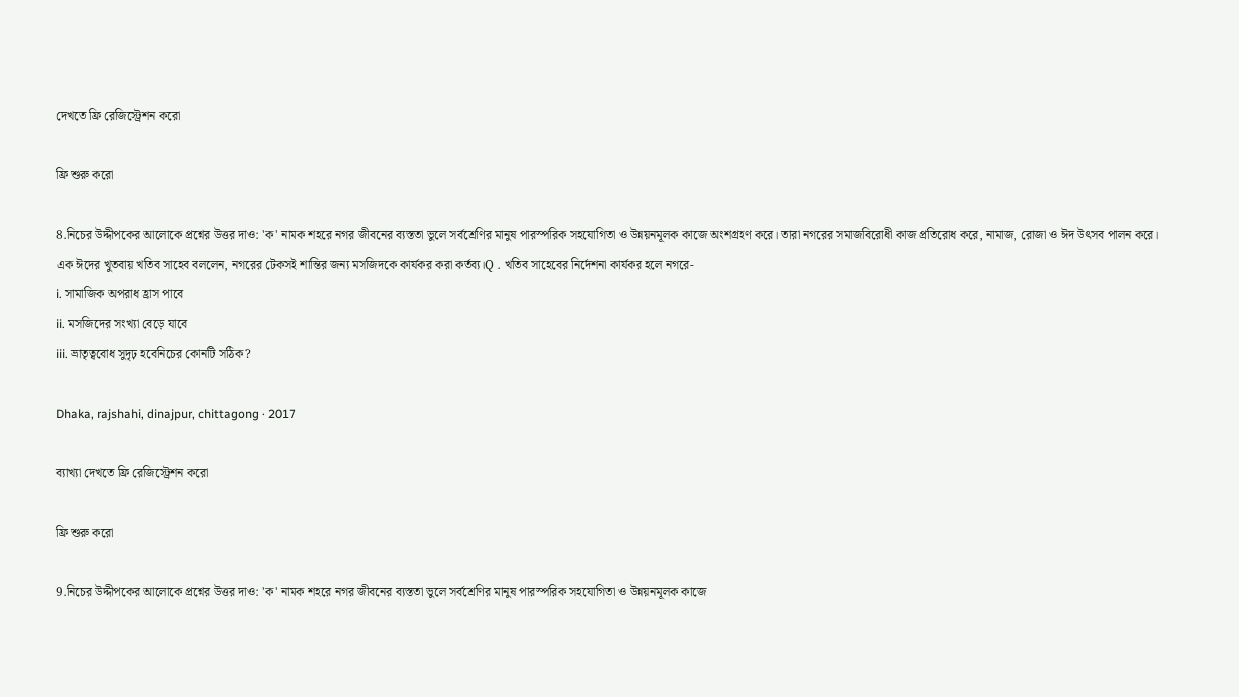দেখতে ফ্রি রেজিস্ট্রেশন করো

ফ্রি শুরু করো

8.নিচের উদ্দীপকের আলোকে প্রশ্নের উত্তর দাও: 'ক' নামক শহরে নগর জীবনের ব্যস্ততা ভুলে সর্বশ্রেণির মানুষ পারস্পরিক সহযোগিতা ও উন্নয়নমূলক কাজে অংশগ্রহণ করে। তারা নগরের সমাজবিরোধী কাজ প্রতিরোধ করে, নামাজ, রোজা ও ঈদ উৎসব পালন করে। এক ঈদের খুতবায় খতিব সাহেব বললেন, নগরের টেকসই শান্তির জন্য মসজিদকে কার্যকর করা কর্তব্য।Q . খতিব সাহেবের নির্দেশনা কার্যকর হলে নগরে-
i. সামাজিক অপরাধ হ্রাস পাবে
ii. মসজিদের সংখ্যা বেড়ে যাবে
iii. ভ্রাতৃত্ববোধ সুদৃঢ় হবেনিচের কোনটি সঠিক?

Dhaka, rajshahi, dinajpur, chittagong · 2017

ব্যাখ্যা দেখতে ফ্রি রেজিস্ট্রেশন করো

ফ্রি শুরু করো

9.নিচের উদ্দীপকের আলোকে প্রশ্নের উত্তর দাও: 'ক' নামক শহরে নগর জীবনের ব্যস্ততা ভুলে সর্বশ্রেণির মানুষ পারস্পরিক সহযোগিতা ও উন্নয়নমূলক কাজে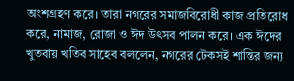অংশগ্রহণ করে। তারা নগরের সমাজবিরোধী কাজ প্রতিরোধ করে, নামাজ, রোজা ও ঈদ উৎসব পালন করে। এক ঈদের খুতবায় খতিব সাহেব বললেন, নগরের টেকসই শান্তির জন্য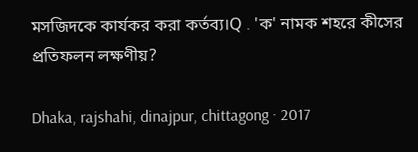মসজিদকে কার্যকর করা কর্তব্য।Q . 'ক' নামক শহরে কীসের প্রতিফলন লক্ষণীয়?

Dhaka, rajshahi, dinajpur, chittagong · 2017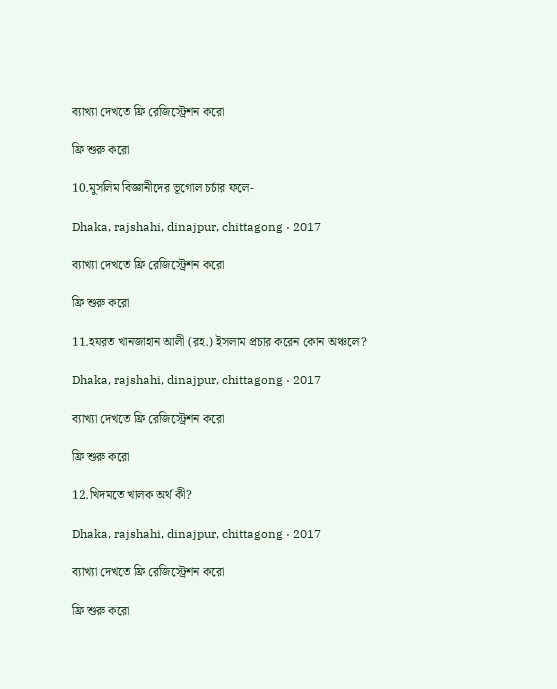ব্যাখ্যা দেখতে ফ্রি রেজিস্ট্রেশন করো

ফ্রি শুরু করো

10.মুসলিম বিজ্ঞানীদের ভূগোল চর্চার ফলে-

Dhaka, rajshahi, dinajpur, chittagong · 2017

ব্যাখ্যা দেখতে ফ্রি রেজিস্ট্রেশন করো

ফ্রি শুরু করো

11.হযরত খানজাহান আলী (রহ.) ইসলাম প্রচার করেন কোন অঞ্চলে?

Dhaka, rajshahi, dinajpur, chittagong · 2017

ব্যাখ্যা দেখতে ফ্রি রেজিস্ট্রেশন করো

ফ্রি শুরু করো

12.খিদমতে খালক অর্থ কী?

Dhaka, rajshahi, dinajpur, chittagong · 2017

ব্যাখ্যা দেখতে ফ্রি রেজিস্ট্রেশন করো

ফ্রি শুরু করো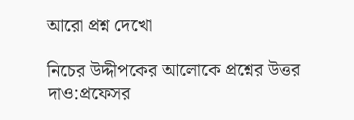আরো প্রশ্ন দেখো

নিচের উদ্দীপকের আলোকে প্রশ্নের উত্তর দাও:প্রফেসর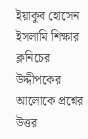ইয়াকুব হোসেন ইসলামি শিক্ষার ক্লনিচের উদ্দীপকের আলোকে প্রশ্নের উত্তর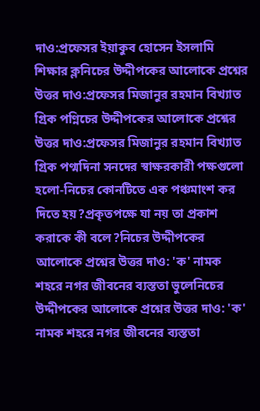দাও:প্রফেসর ইয়াকুব হোসেন ইসলামি শিক্ষার ক্লনিচের উদ্দীপকের আলোকে প্রশ্নের উত্তর দাও:প্রফেসর মিজানুর রহমান বিখ্যাত গ্রিক পণ্নিচের উদ্দীপকের আলোকে প্রশ্নের উত্তর দাও:প্রফেসর মিজানুর রহমান বিখ্যাত গ্রিক পণ্মদিনা সনদের স্বাক্ষরকারী পক্ষগুলো হলো-নিচের কোনটিতে এক পঞ্চমাংশ কর দিতে হয়?প্রকৃতপক্ষে যা নয় তা প্রকাশ করাকে কী বলে?নিচের উদ্দীপকের আলোকে প্রশ্নের উত্তর দাও: 'ক' নামক শহরে নগর জীবনের ব্যস্ততা ভুলেনিচের উদ্দীপকের আলোকে প্রশ্নের উত্তর দাও: 'ক' নামক শহরে নগর জীবনের ব্যস্ততা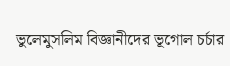ভুলেমুসলিম বিজ্ঞানীদের ভূগোল চর্চার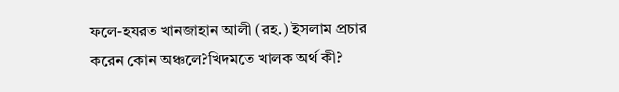ফলে-হযরত খানজাহান আলী (রহ.) ইসলাম প্রচার করেন কোন অঞ্চলে?খিদমতে খালক অর্থ কী?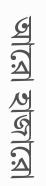আরো হাজারো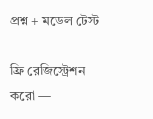প্রশ্ন + মডেল টেস্ট

ফ্রি রেজিস্ট্রেশন করো —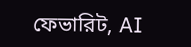ফেভারিট, AI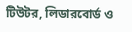টিউটর, লিডারবোর্ড ও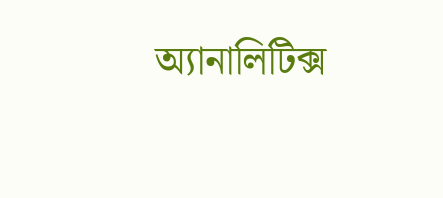অ্যানালিটিক্স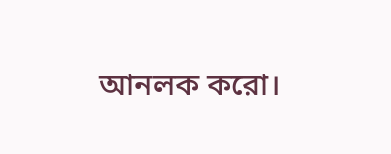আনলক করো।